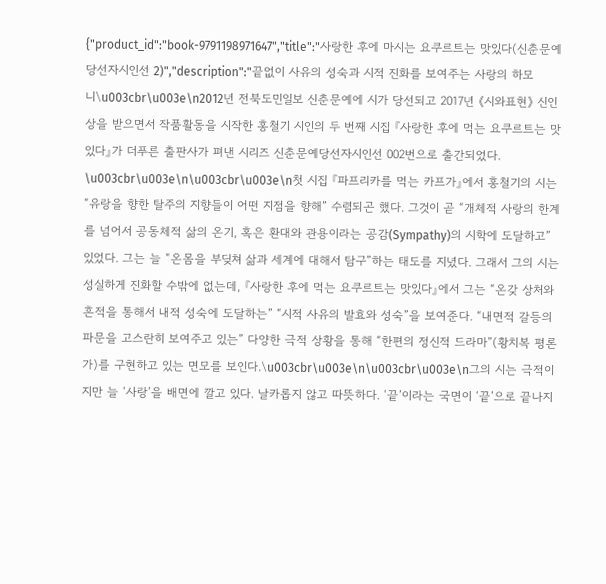{"product_id":"book-9791198971647","title":"사랑한 후에 마시는 요쿠르트는 맛있다(신춘문예당선자시인선 2)","description":"끝없이 사유의 성숙과 시적 진화를 보여주는 사랑의 하모니\u003cbr\u003e\n2012년 전북도민일보 신춘문예에 시가 당선되고 2017년 《시와표현》 신인상을 받으면서 작품활동을 시작한 홍철기 시인의 두 번째 시집 『사랑한 후에 먹는 요쿠르트는 맛있다』가 더푸른 출판사가 펴낸 시리즈 신춘문예당선자시인선 002번으로 출간되었다. \u003cbr\u003e\n\u003cbr\u003e\n첫 시집 『파프리카를 먹는 카프가』에서 홍철기의 시는 “유랑을 향한 탈주의 지향들이 어떤 지점을 향해” 수렴되곤 했다. 그것이 곧 “개체적 사랑의 한계를 넘어서 공동체적 삶의 온기, 혹은 환대와 관용이라는 공감(Sympathy)의 시학에 도달하고” 있었다. 그는 늘 “온몸을 부딪쳐 삶과 세계에 대해서 탐구”하는 태도를 지녔다. 그래서 그의 시는 성실하게 진화할 수밖에 없는데, 『사랑한 후에 먹는 요쿠르트는 맛있다』에서 그는 “온갖 상처와 흔적을 통해서 내적 성숙에 도달하는” “시적 사유의 발효와 성숙”을 보여준다. “내면적 갈등의 파문을 고스란히 보여주고 있는” 다양한 극적 상황을 통해 “한편의 정신적 드라마”(황치복 평론가)를 구현하고 있는 면모를 보인다.\u003cbr\u003e\n\u003cbr\u003e\n그의 시는 극적이지만 늘 ‘사랑’을 배면에 깔고 있다. 날카롭지 않고 따뜻하다. ‘끝’이라는 국면이 ‘끝’으로 끝나지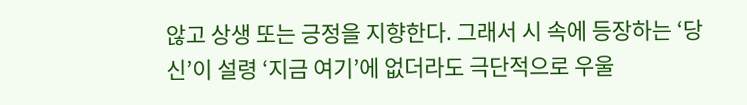않고 상생 또는 긍정을 지향한다. 그래서 시 속에 등장하는 ‘당신’이 설령 ‘지금 여기’에 없더라도 극단적으로 우울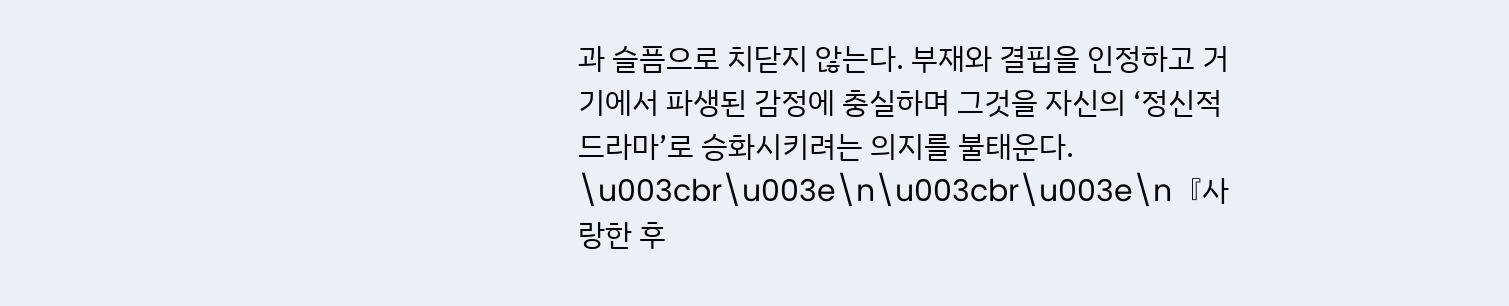과 슬픔으로 치닫지 않는다. 부재와 결핍을 인정하고 거기에서 파생된 감정에 충실하며 그것을 자신의 ‘정신적 드라마’로 승화시키려는 의지를 불태운다. \u003cbr\u003e\n\u003cbr\u003e\n『사랑한 후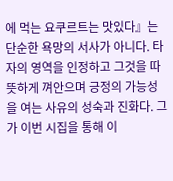에 먹는 요쿠르트는 맛있다』는 단순한 욕망의 서사가 아니다. 타자의 영역을 인정하고 그것을 따뜻하게 껴안으며 긍정의 가능성을 여는 사유의 성숙과 진화다. 그가 이번 시집을 통해 이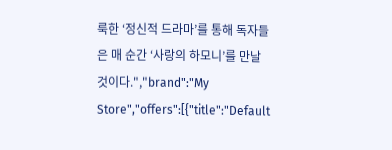룩한 ‘정신적 드라마’를 통해 독자들은 매 순간 ‘사랑의 하모니’를 만날 것이다.","brand":"My Store","offers":[{"title":"Default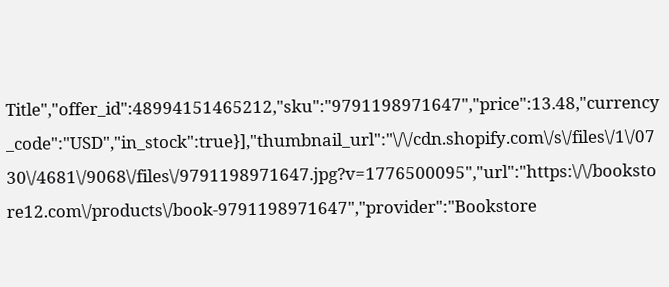Title","offer_id":48994151465212,"sku":"9791198971647","price":13.48,"currency_code":"USD","in_stock":true}],"thumbnail_url":"\/\/cdn.shopify.com\/s\/files\/1\/0730\/4681\/9068\/files\/9791198971647.jpg?v=1776500095","url":"https:\/\/bookstore12.com\/products\/book-9791198971647","provider":"Bookstore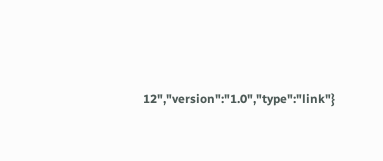12","version":"1.0","type":"link"}